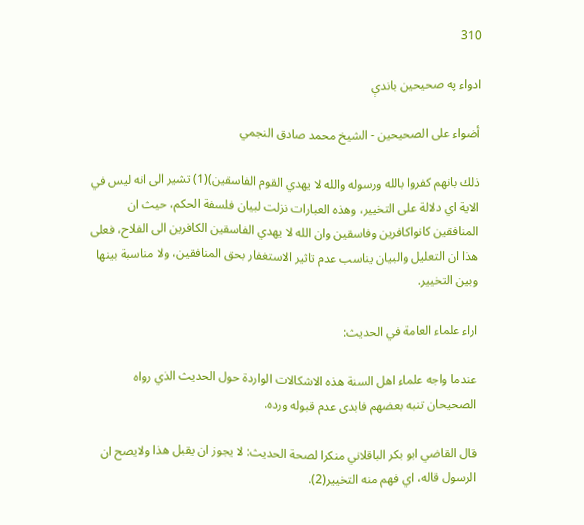310

ادواء په صحيحين باندې

أضواء على الصحيحين - الشيخ محمد صادق النجمي

ذلك بانهم كفروا بالله ورسوله والله لا يهدي القوم الفاسقين)(1) تشير الى انه ليس في الاية اي دلالة على التخيير، وهذه العبارات نزلت لبيان فلسفة الحكم، حيث ان المنافقين كانواكافرين وفاسقين وان الله لا يهدي الفاسقين الكافرين الى الفلاح، فعلى هذا ان التعليل والبيان يناسب عدم تاثير الاستغفار بحق المنافقين، ولا مناسبة بينها وبين التخيير.

اراء علماء العامة في الحديث:

عندما واجه علماء اهل السنة هذه الاشكالات الواردة حول الحديث الذي رواه الصحيحان تنبه بعضهم فابدى عدم قبوله ورده.

قال القاضي ابو بكر الباقلاني منكرا لصحة الحديث: لا يجوز ان يقبل هذا ولايصح ان الرسول قاله، اي فهم منه التخيير(2).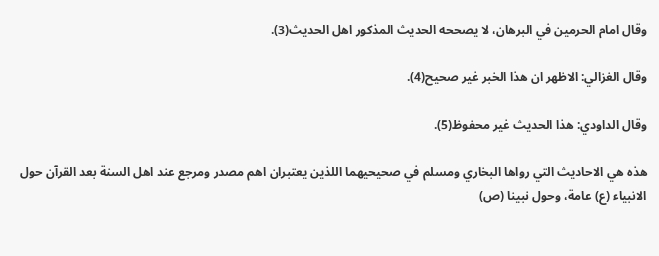وقال امام الحرمين في البرهان، لا يصححه الحديث المذكور اهل الحديث(3).

وقال الغزالي: الاظهر ان هذا الخبر غير صحيح(4).

وقال الداودي: هذا الحديث غير محفوظ(5).

هذه هي الاحاديث التي رواها البخاري ومسلم في صحيحيهما اللذين يعتبران اهم مصدر ومرجع عند اهل السنة بعد القرآن حول الانبياء (ع) عامة، وحول نبينا (ص)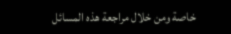خاصة ومن خلال مراجعة هذه المسائل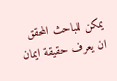يمكن للباحث المحقق ان يعرف حقيقة ايمان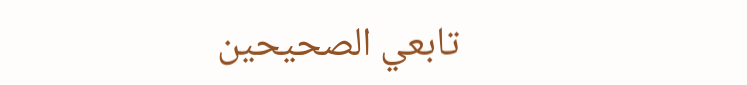تابعي الصحيحين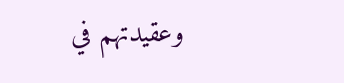وعقيدتهم في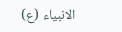الانبياء (ع)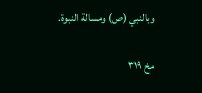وبالنبي (ص) ومسالة النبوة.

مخ ۳۱۹